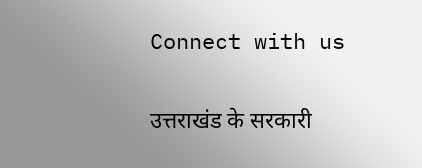Connect with us

उत्तराखंड के सरकारी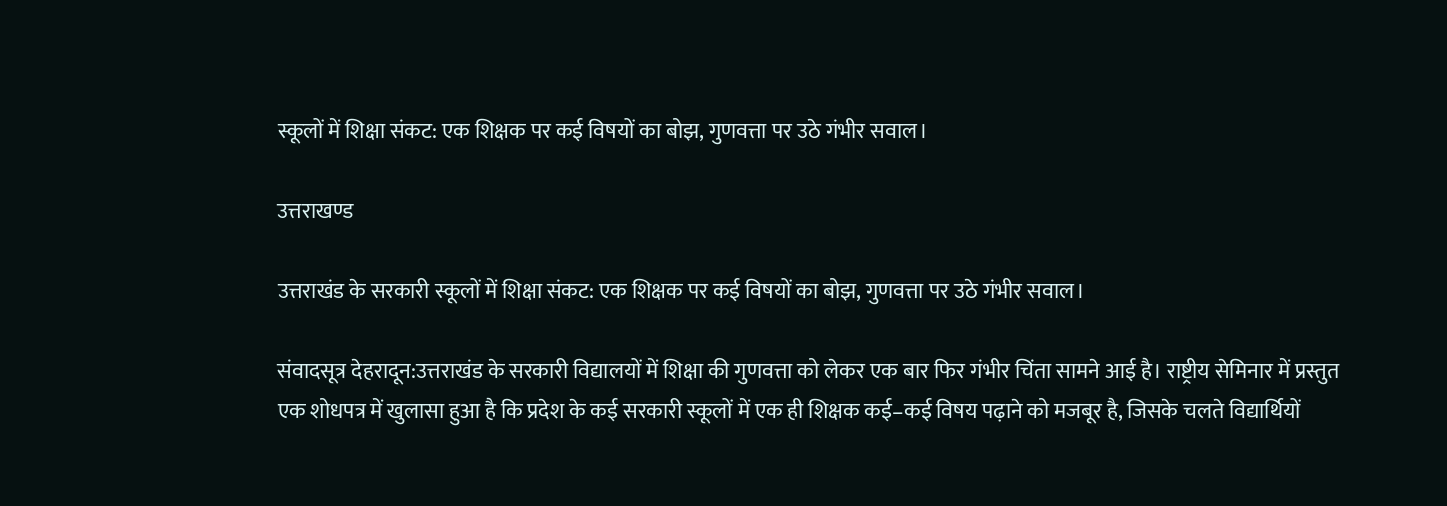स्कूलों में शिक्षा संकट: एक शिक्षक पर कई विषयों का बोझ, गुणवत्ता पर उठे गंभीर सवाल।

उत्तराखण्ड

उत्तराखंड के सरकारी स्कूलों में शिक्षा संकट: एक शिक्षक पर कई विषयों का बोझ, गुणवत्ता पर उठे गंभीर सवाल।

संवादसूत्र देहरादून:उत्तराखंड के सरकारी विद्यालयों में शिक्षा की गुणवत्ता को लेकर एक बार फिर गंभीर चिंता सामने आई है। राष्ट्रीय सेमिनार में प्रस्तुत एक शोधपत्र में खुलासा हुआ है कि प्रदेश के कई सरकारी स्कूलों में एक ही शिक्षक कई–कई विषय पढ़ाने को मजबूर है, जिसके चलते विद्यार्थियों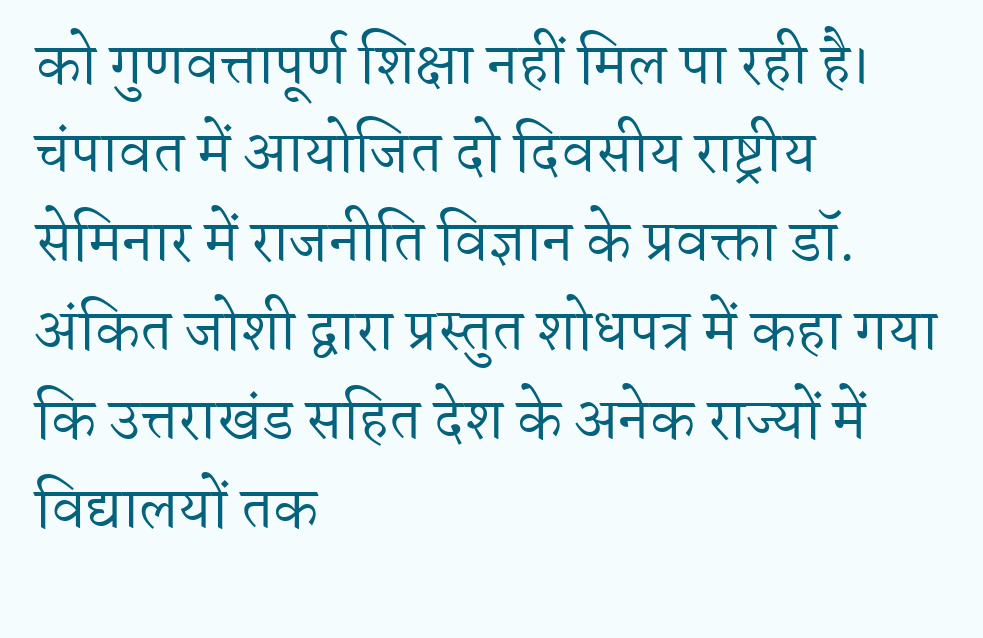को गुणवत्तापूर्ण शिक्षा नहीं मिल पा रही है।
चंपावत में आयोजित दो दिवसीय राष्ट्रीय सेमिनार में राजनीति विज्ञान के प्रवक्ता डॉ. अंकित जोशी द्वारा प्रस्तुत शोधपत्र में कहा गया कि उत्तराखंड सहित देश के अनेक राज्यों में विद्यालयों तक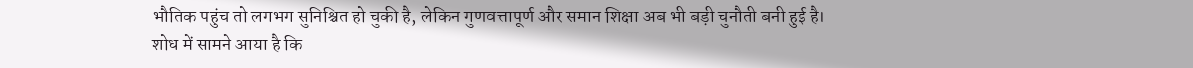भौतिक पहुंच तो लगभग सुनिश्चित हो चुकी है, लेकिन गुणवत्तापूर्ण और समान शिक्षा अब भी बड़ी चुनौती बनी हुई है।
शोध में सामने आया है कि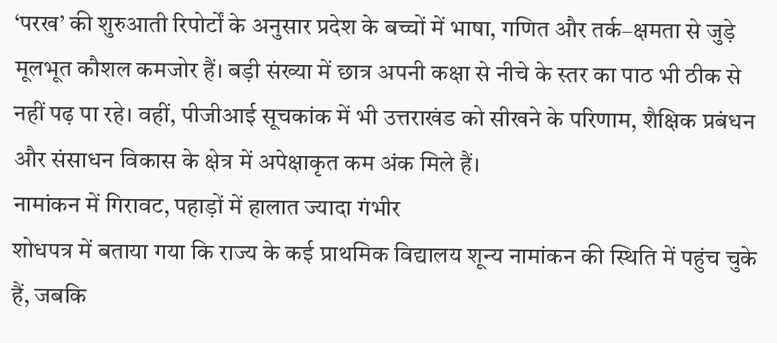‘परख’ की शुरुआती रिपोर्टों के अनुसार प्रदेश के बच्चों में भाषा, गणित और तर्क–क्षमता से जुड़े मूलभूत कौशल कमजोर हैं। बड़ी संख्या में छात्र अपनी कक्षा से नीचे के स्तर का पाठ भी ठीक से नहीं पढ़ पा रहे। वहीं, पीजीआई सूचकांक में भी उत्तराखंड को सीखने के परिणाम, शैक्षिक प्रबंधन और संसाधन विकास के क्षेत्र में अपेक्षाकृत कम अंक मिले हैं।
नामांकन में गिरावट, पहाड़ों में हालात ज्यादा गंभीर
शोधपत्र में बताया गया कि राज्य के कई प्राथमिक विद्यालय शून्य नामांकन की स्थिति में पहुंच चुके हैं, जबकि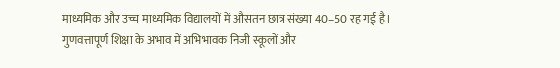माध्यमिक और उच्च माध्यमिक विद्यालयों में औसतन छात्र संख्या 40–50 रह गई है। गुणवत्तापूर्ण शिक्षा के अभाव में अभिभावक निजी स्कूलों और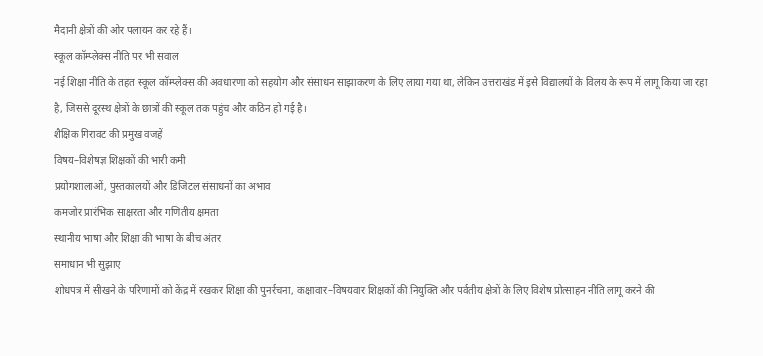मैदानी क्षेत्रों की ओर पलायन कर रहे हैं।
स्कूल कॉम्प्लेक्स नीति पर भी सवाल
नई शिक्षा नीति के तहत स्कूल कॉम्प्लेक्स की अवधारणा को सहयोग और संसाधन साझाकरण के लिए लाया गया था, लेकिन उत्तराखंड में इसे विद्यालयों के विलय के रूप में लागू किया जा रहा है, जिससे दूरस्थ क्षेत्रों के छात्रों की स्कूल तक पहुंच और कठिन हो गई है।
शैक्षिक गिरावट की प्रमुख वजहें
विषय–विशेषज्ञ शिक्षकों की भारी कमी
प्रयोगशालाओं, पुस्तकालयों और डिजिटल संसाधनों का अभाव
कमजोर प्रारंभिक साक्षरता और गणितीय क्षमता
स्थानीय भाषा और शिक्षा की भाषा के बीच अंतर
समाधान भी सुझाए
शोधपत्र में सीखने के परिणामों को केंद्र में रखकर शिक्षा की पुनर्रचना, कक्षावार–विषयवार शिक्षकों की नियुक्ति और पर्वतीय क्षेत्रों के लिए विशेष प्रोत्साहन नीति लागू करने की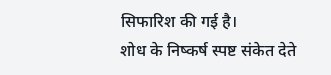सिफारिश की गई है।
शोध के निष्कर्ष स्पष्ट संकेत देते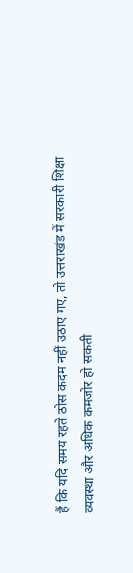हैं कि यदि समय रहते ठोस कदम नहीं उठाए गए, तो उत्तराखंड में सरकारी शिक्षा व्यवस्था और अधिक कमजोर हो सकती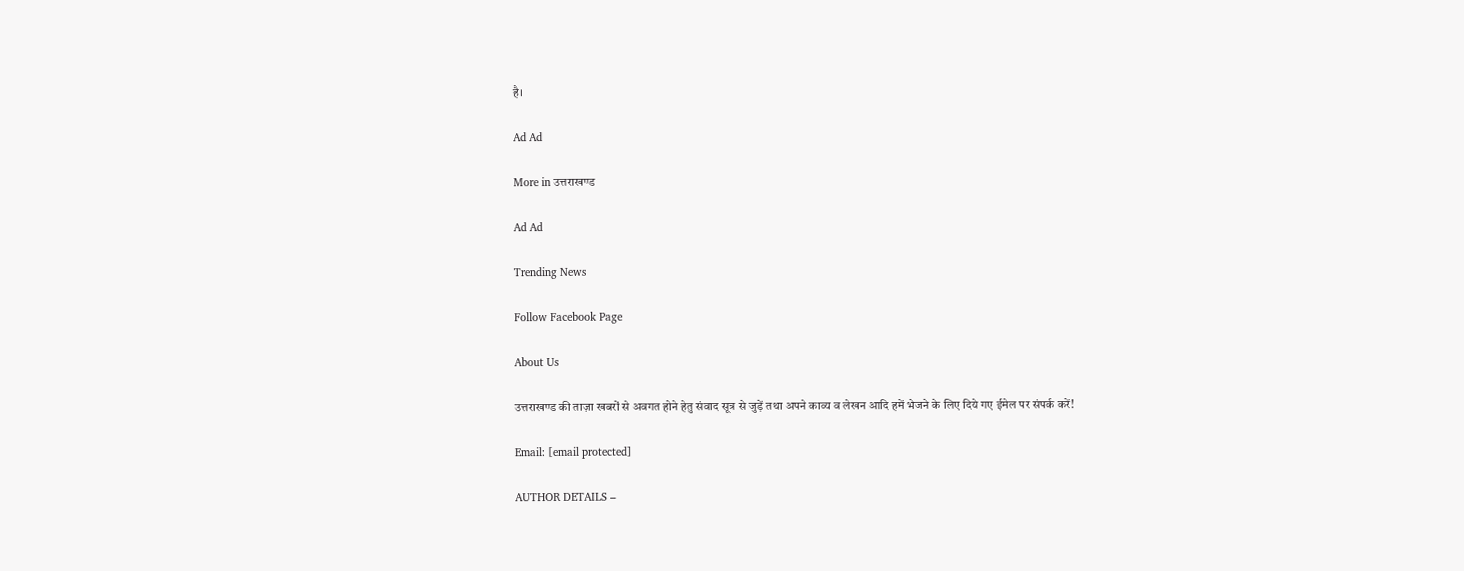है।

Ad Ad

More in उत्तराखण्ड

Ad Ad

Trending News

Follow Facebook Page

About Us

उत्तराखण्ड की ताज़ा खबरों से अवगत होने हेतु संवाद सूत्र से जुड़ें तथा अपने काव्य व लेखन आदि हमें भेजने के लिए दिये गए ईमेल पर संपर्क करें!

Email: [email protected]

AUTHOR DETAILS –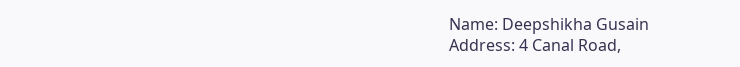Name: Deepshikha Gusain
Address: 4 Canal Road,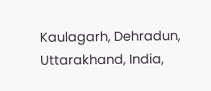Kaulagarh, Dehradun, Uttarakhand, India,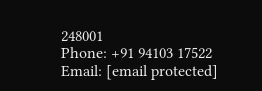248001
Phone: +91 94103 17522
Email: [email protected]